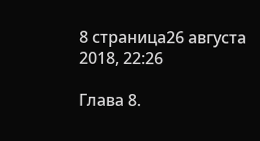8 страница26 августа 2018, 22:26

Глава 8.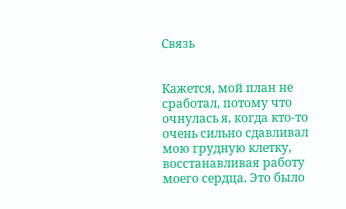Связь


Кажется, мой план не сработал, потому что очнулась я, когда кто-то очень сильно сдавливал мою грудную клетку, восстанавливая работу моего сердца. Это было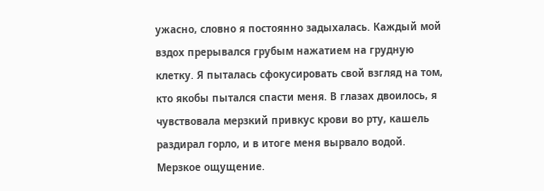ужасно, словно я постоянно задыхалась. Каждый мой вздох прерывался грубым нажатием на грудную клетку. Я пыталась сфокусировать свой взгляд на том, кто якобы пытался спасти меня. В глазах двоилось, я чувствовала мерзкий привкус крови во рту, кашель раздирал горло, и в итоге меня вырвало водой. Мерзкое ощущение.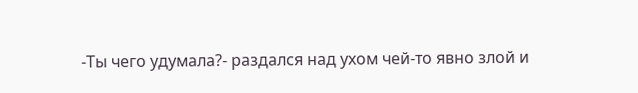-Ты чего удумала?- раздался над ухом чей-то явно злой и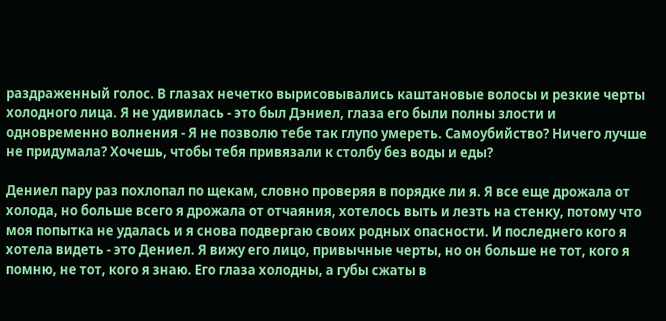раздраженный голос. В глазах нечетко вырисовывались каштановые волосы и резкие черты холодного лица. Я не удивилась - это был Дэниел, глаза его были полны злости и одновременно волнения - Я не позволю тебе так глупо умереть. Самоубийство? Ничего лучше не придумала? Хочешь, чтобы тебя привязали к столбу без воды и еды?

Дениел пару раз похлопал по щекам, словно проверяя в порядке ли я. Я все еще дрожала от холода, но больше всего я дрожала от отчаяния, хотелось выть и лезть на стенку, потому что моя попытка не удалась и я снова подвергаю своих родных опасности. И последнего кого я хотела видеть - это Дениел. Я вижу его лицо, привычные черты, но он больше не тот, кого я помню, не тот, кого я знаю. Его глаза холодны, а губы сжаты в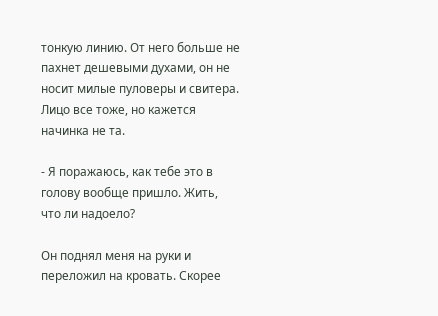тонкую линию. От него больше не пахнет дешевыми духами, он не носит милые пуловеры и свитера. Лицо все тоже, но кажется начинка не та.

- Я поражаюсь, как тебе это в голову вообще пришло. Жить, что ли надоело?

Он поднял меня на руки и переложил на кровать. Скорее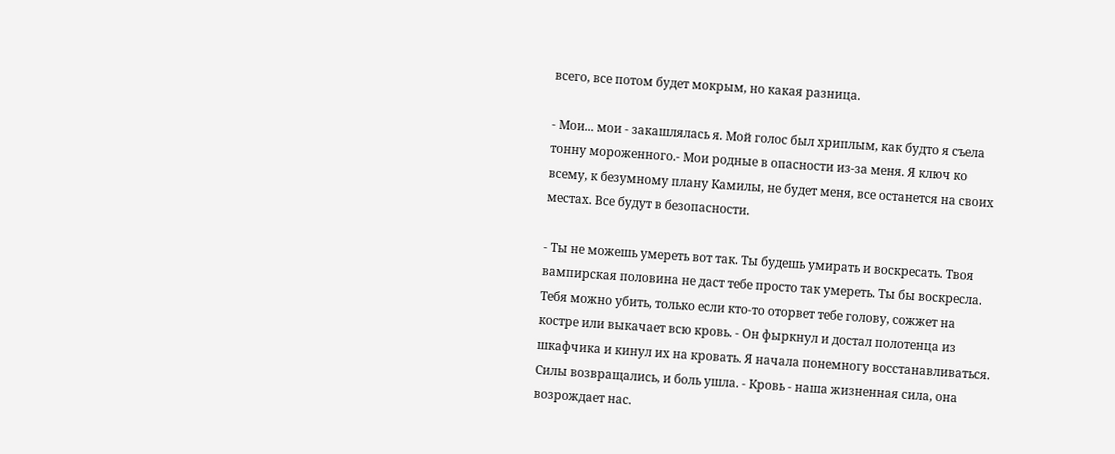всего, все потом будет мокрым, но какая разница.

- Мои... мои - закашлялась я. Мой голос был хриплым, как будто я съела тонну мороженного.- Мои родные в опасности из-за меня. Я ключ ко всему, к безумному плану Камилы, не будет меня, все останется на своих местах. Все будут в безопасности.

- Ты не можешь умереть вот так. Ты будешь умирать и воскресать. Твоя вампирская половина не даст тебе просто так умереть. Ты бы воскресла. Тебя можно убить, только если кто-то оторвет тебе голову, сожжет на костре или выкачает всю кровь. - Он фыркнул и достал полотенца из шкафчика и кинул их на кровать. Я начала понемногу восстанавливаться. Силы возвращались, и боль ушла. - Кровь - наша жизненная сила, она возрождает нас.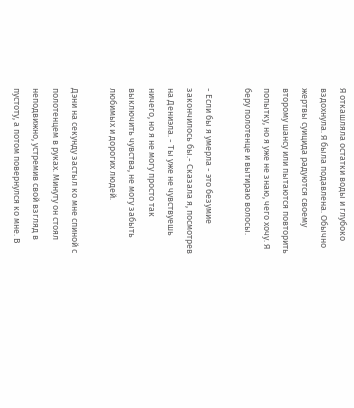Я откашляла остатки воды и глубоко вздохнула. Я была подавлена. Обычно жертвы суицида радуются своему второму шансу или пытаются повторить попытку, но я уже не знаю, чего хочу. Я беру полотенце и вытираю волосы.

- Если бы я умерла - это безумие закончилось бы.- Сказала я, посмотрев на Дениэла. - Ты уже не чувствуешь ничего, но я не могу просто так выключить чувства, не могу забыть любимых и дорогих людей.

Дэни на секунду застыл ко мне спиной с полотенцем в руках. Минуту он стоял неподвижно, устремив свой взгляд в пустоту, а потом повернулся ко мне. В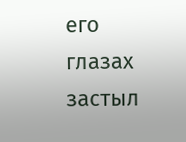его глазах застыл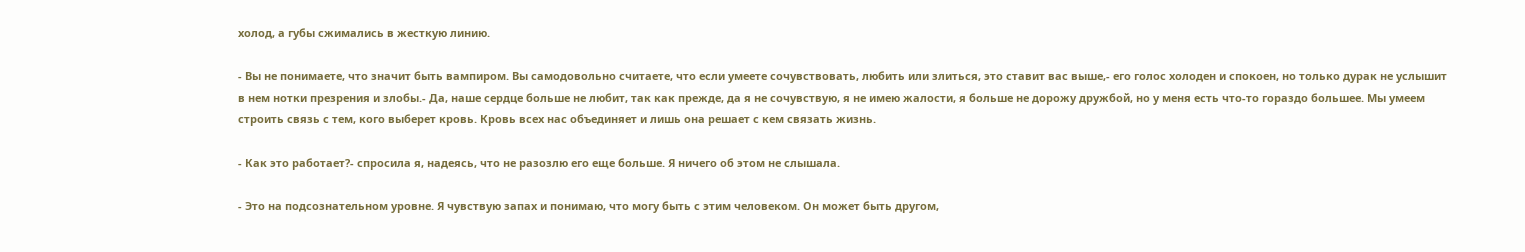холод, а губы сжимались в жесткую линию.

- Вы не понимаете, что значит быть вампиром. Вы самодовольно считаете, что если умеете сочувствовать, любить или злиться, это ставит вас выше,- его голос холоден и спокоен, но только дурак не услышит в нем нотки презрения и злобы.- Да, наше сердце больше не любит, так как прежде, да я не сочувствую, я не имею жалости, я больше не дорожу дружбой, но у меня есть что-то гораздо большее. Мы умеем строить связь с тем, кого выберет кровь. Кровь всех нас объединяет и лишь она решает с кем связать жизнь.

- Как это работает?- спросила я, надеясь, что не разозлю его еще больше. Я ничего об этом не слышала.

- Это на подсознательном уровне. Я чувствую запах и понимаю, что могу быть с этим человеком. Он может быть другом,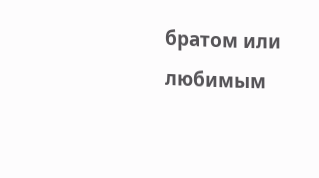братом или любимым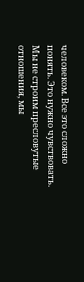человеком. Все это сложно понять. Это нужно чувствовать. Мы не строим пресловутые отношения, мы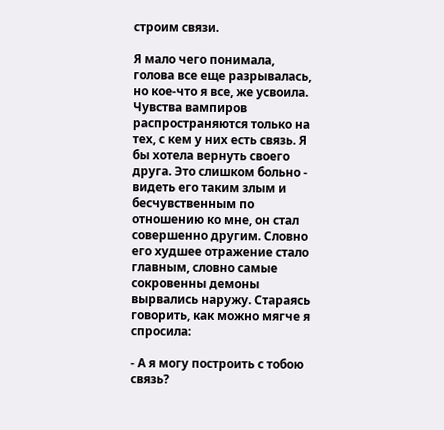строим связи.

Я мало чего понимала, голова все еще разрывалась, но кое-что я все, же усвоила. Чувства вампиров распространяются только на тех, с кем у них есть связь. Я бы хотела вернуть своего друга. Это слишком больно - видеть его таким злым и бесчувственным по отношению ко мне, он стал совершенно другим. Словно его худшее отражение стало главным, словно самые сокровенны демоны вырвались наружу. Стараясь говорить, как можно мягче я спросила:

- А я могу построить с тобою связь?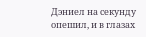Дэниел на секунду опешил, и в глазах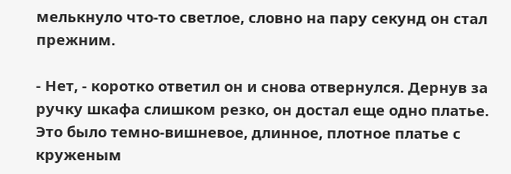мелькнуло что-то светлое, словно на пару секунд он стал прежним.

- Нет, - коротко ответил он и снова отвернулся. Дернув за ручку шкафа слишком резко, он достал еще одно платье. Это было темно-вишневое, длинное, плотное платье с круженым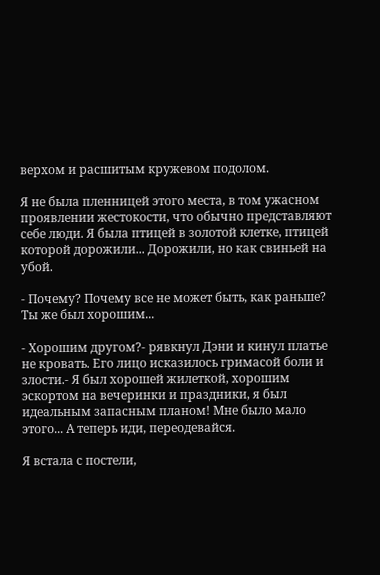верхом и расшитым кружевом подолом.

Я не была пленницей этого места, в том ужасном проявлении жестокости, что обычно представляют себе люди. Я была птицей в золотой клетке, птицей которой дорожили... Дорожили, но как свиньей на убой.

- Почему? Почему все не может быть, как раньше? Ты же был хорошим...

- Хорошим другом?- рявкнул Дэни и кинул платье не кровать. Его лицо исказилось гримасой боли и злости.- Я был хорошей жилеткой, хорошим эскортом на вечеринки и праздники, я был идеальным запасным планом! Мне было мало этого... А теперь иди, переодевайся.

Я встала с постели,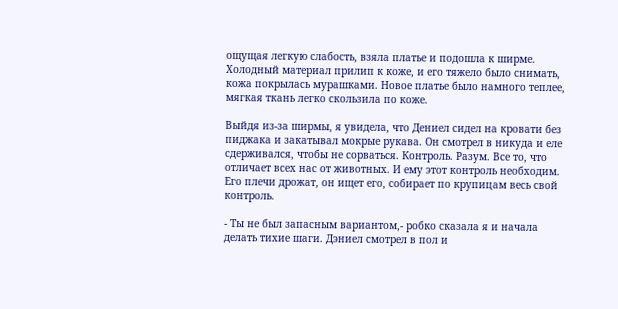ощущая легкую слабость, взяла платье и подошла к ширме. Холодный материал прилип к коже, и его тяжело было снимать, кожа покрылась мурашками. Новое платье было намного теплее, мягкая ткань легко скользила по коже.

Выйдя из-за ширмы, я увидела, что Дениел сидел на кровати без пиджака и закатывал мокрые рукава. Он смотрел в никуда и еле сдерживался, чтобы не сорваться. Контроль. Разум. Все то, что отличает всех нас от животных. И ему этот контроль необходим. Его плечи дрожат, он ищет его, собирает по крупицам весь свой контроль.

- Ты не был запасным вариантом,- робко сказала я и начала делать тихие шаги. Дэниел смотрел в пол и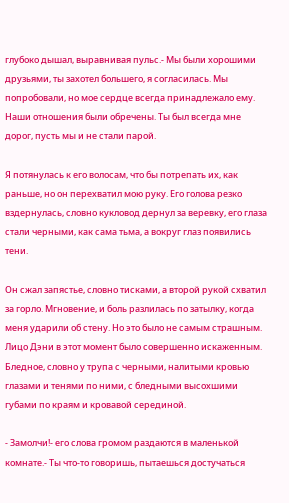глубоко дышал, выравнивая пульс.- Мы были хорошими друзьями, ты захотел большего, я согласилась. Мы попробовали, но мое сердце всегда принадлежало ему. Наши отношения были обречены. Ты был всегда мне дорог, пусть мы и не стали парой.

Я потянулась к его волосам, что бы потрепать их, как раньше, но он перехватил мою руку. Его голова резко вздернулась, словно кукловод дернул за веревку, его глаза стали черными, как сама тьма, а вокруг глаз появились тени.

Он сжал запястье, словно тисками, а второй рукой схватил за горло. Мгновение, и боль разлилась по затылку, когда меня ударили об стену. Но это было не самым страшным. Лицо Дэни в этот момент было совершенно искаженным. Бледное, словно у трупа с черными, налитыми кровью глазами и тенями по ними, с бледными высохшими губами по краям и кровавой серединой.

- Замолчи!- его слова громом раздаются в маленькой комнате.- Ты что-то говоришь, пытаешься достучаться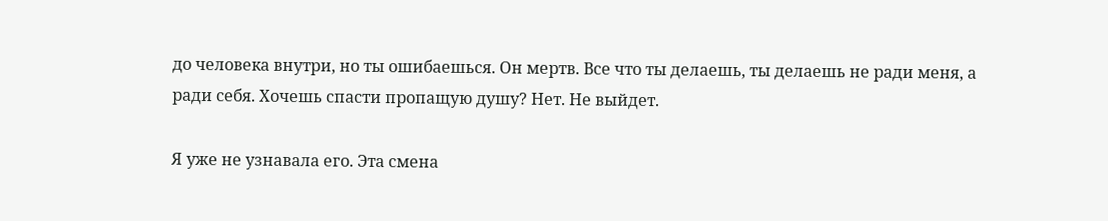до человека внутри, но ты ошибаешься. Он мертв. Все что ты делаешь, ты делаешь не ради меня, а ради себя. Хочешь спасти пропащую душу? Нет. Не выйдет.

Я уже не узнавала его. Эта смена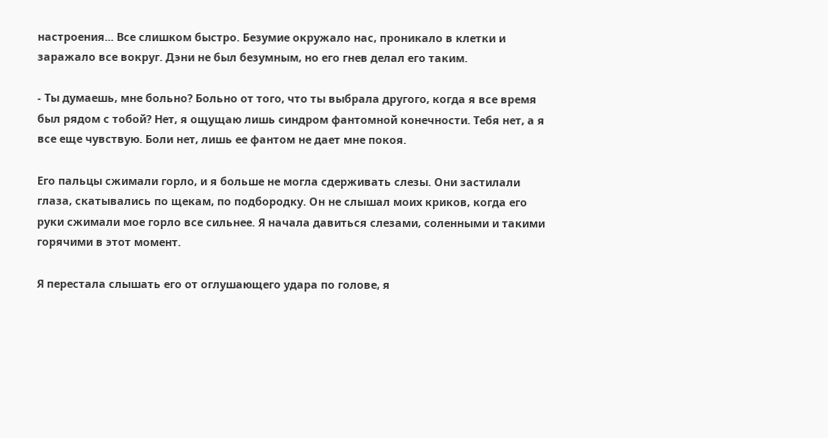настроения... Все слишком быстро. Безумие окружало нас, проникало в клетки и заражало все вокруг. Дэни не был безумным, но его гнев делал его таким.

- Ты думаешь, мне больно? Больно от того, что ты выбрала другого, когда я все время был рядом с тобой? Нет, я ощущаю лишь синдром фантомной конечности. Тебя нет, а я все еще чувствую. Боли нет, лишь ее фантом не дает мне покоя.

Его пальцы сжимали горло, и я больше не могла сдерживать слезы. Они застилали глаза, скатывались по щекам, по подбородку. Он не слышал моих криков, когда его руки сжимали мое горло все сильнее. Я начала давиться слезами, соленными и такими горячими в этот момент.

Я перестала слышать его от оглушающего удара по голове, я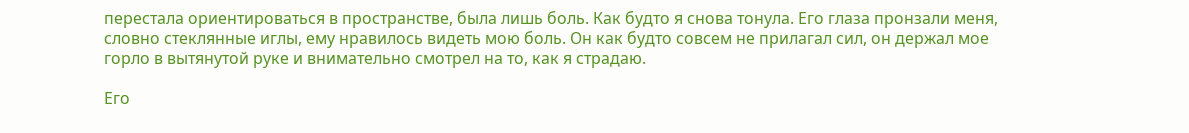перестала ориентироваться в пространстве, была лишь боль. Как будто я снова тонула. Его глаза пронзали меня, словно стеклянные иглы, ему нравилось видеть мою боль. Он как будто совсем не прилагал сил, он держал мое горло в вытянутой руке и внимательно смотрел на то, как я страдаю.

Его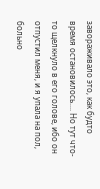завораживало это, как будто время остановилось.... Но тут что-то щелкнуло в его голове, ибо он отпустил меня, и я упала на пол, больно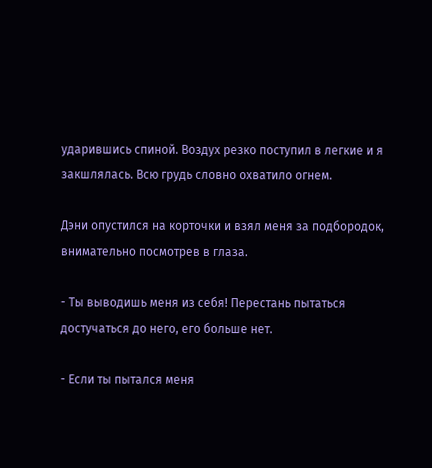ударившись спиной. Воздух резко поступил в легкие и я закшлялась. Всю грудь словно охватило огнем.

Дэни опустился на корточки и взял меня за подбородок, внимательно посмотрев в глаза.

- Ты выводишь меня из себя! Перестань пытаться достучаться до него, его больше нет.

- Если ты пытался меня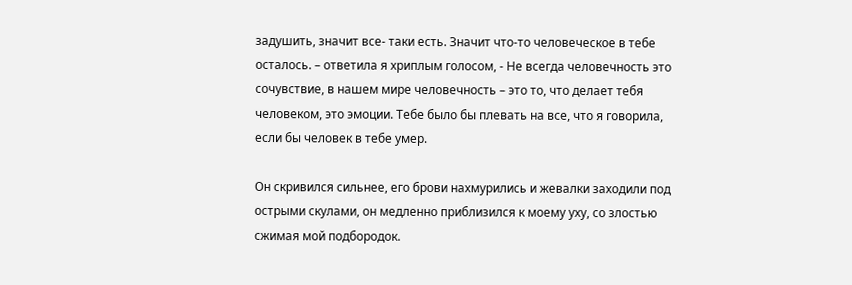задушить, значит все- таки есть. Значит что-то человеческое в тебе осталось. – ответила я хриплым голосом, - Не всегда человечность это сочувствие, в нашем мире человечность – это то, что делает тебя человеком, это эмоции. Тебе было бы плевать на все, что я говорила, если бы человек в тебе умер.

Он скривился сильнее, его брови нахмурились и жевалки заходили под острыми скулами, он медленно приблизился к моему уху, со злостью сжимая мой подбородок.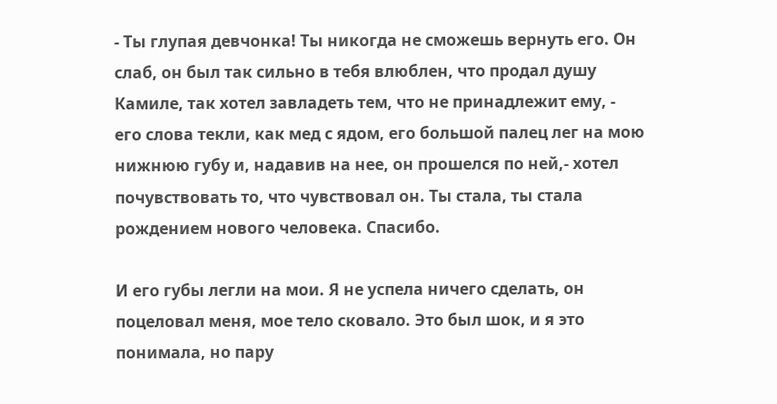- Ты глупая девчонка! Ты никогда не сможешь вернуть его. Он слаб, он был так сильно в тебя влюблен, что продал душу Камиле, так хотел завладеть тем, что не принадлежит ему, - его слова текли, как мед с ядом, его большой палец лег на мою нижнюю губу и, надавив на нее, он прошелся по ней,- хотел почувствовать то, что чувствовал он. Ты стала, ты стала рождением нового человека. Спасибо.

И его губы легли на мои. Я не успела ничего сделать, он поцеловал меня, мое тело сковало. Это был шок, и я это понимала, но пару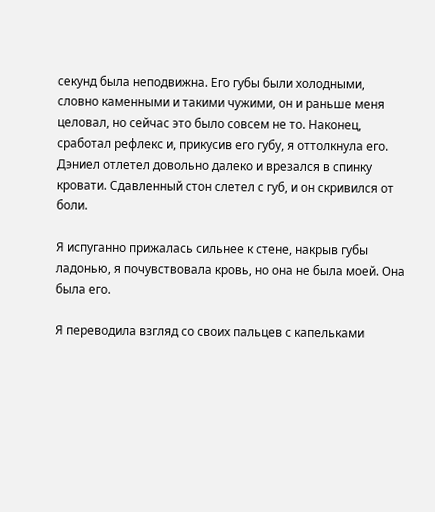секунд была неподвижна. Его губы были холодными, словно каменными и такими чужими, он и раньше меня целовал, но сейчас это было совсем не то. Наконец, сработал рефлекс и, прикусив его губу, я оттолкнула его. Дэниел отлетел довольно далеко и врезался в спинку кровати. Сдавленный стон слетел с губ, и он скривился от боли.

Я испуганно прижалась сильнее к стене, накрыв губы ладонью, я почувствовала кровь, но она не была моей. Она была его.

Я переводила взгляд со своих пальцев с капельками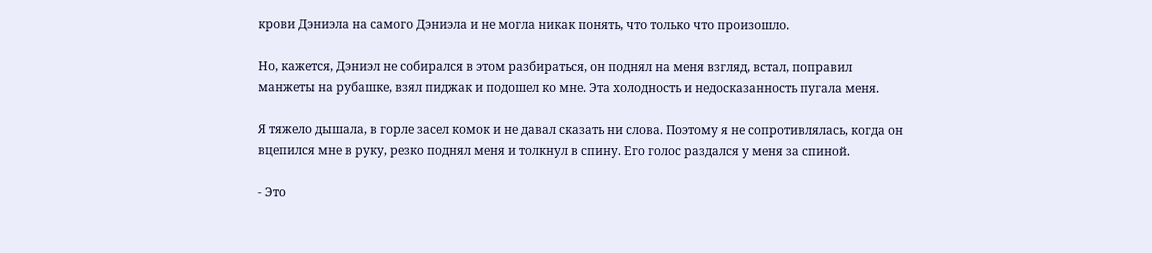крови Дэниэла на самого Дэниэла и не могла никак понять, что только что произошло.

Но, кажется, Дэниэл не собирался в этом разбираться, он поднял на меня взгляд, встал, поправил манжеты на рубашке, взял пиджак и подошел ко мне. Эта холодность и недосказанность пугала меня.

Я тяжело дышала, в горле засел комок и не давал сказать ни слова. Поэтому я не сопротивлялась, когда он вцепился мне в руку, резко поднял меня и толкнул в спину. Его голос раздался у меня за спиной.

- Это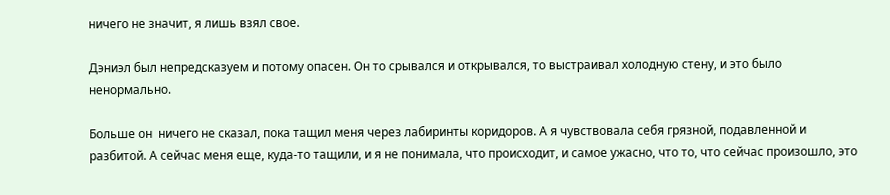ничего не значит, я лишь взял свое.

Дэниэл был непредсказуем и потому опасен. Он то срывался и открывался, то выстраивал холодную стену, и это было ненормально.

Больше он  ничего не сказал, пока тащил меня через лабиринты коридоров. А я чувствовала себя грязной, подавленной и разбитой. А сейчас меня еще, куда-то тащили, и я не понимала, что происходит, и самое ужасно, что то, что сейчас произошло, это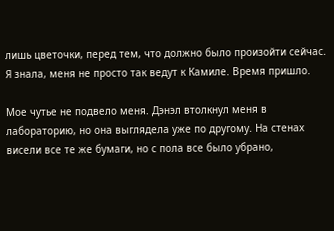лишь цветочки, перед тем, что должно было произойти сейчас. Я знала, меня не просто так ведут к Камиле. Время пришло.

Мое чутье не подвело меня. Дэнэл втолкнул меня в лабораторию, но она выглядела уже по другому. На стенах висели все те же бумаги, но с пола все было убрано,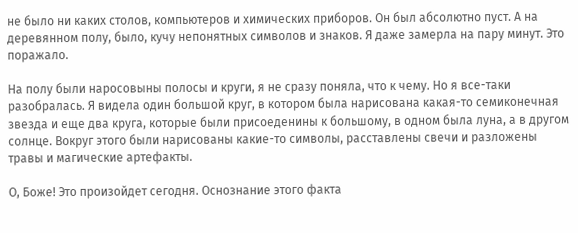не было ни каких столов, компьютеров и химических приборов. Он был абсолютно пуст. А на деревянном полу, было, кучу непонятных символов и знаков. Я даже замерла на пару минут. Это поражало.

На полу были наросовыны полосы и круги, я не сразу поняла, что к чему. Но я все-таки разобралась. Я видела один большой круг, в котором была нарисована какая-то семиконечная звезда и еще два круга, которые были присоеденины к большому, в одном была луна, а в другом солнце. Вокруг этого были нарисованы какие-то символы, расставлены свечи и разложены травы и магические артефакты.

О, Боже! Это произойдет сегодня. Оснознание этого факта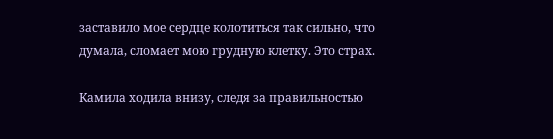заставило мое сердце колотиться так сильно, что думала, сломает мою грудную клетку. Это страх.

Камила ходила внизу, следя за правильностью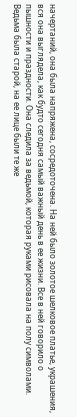начертаний, она была напряжена, сосредоточена. На ней было золотое шелковое платье, украшения, вся она выглядела, как будто сегодня самый важный день в ее жизни. Все в ней говорило о пышности и праздности. Она следила за ведьмой, которая руками рисовала на полу символами. Ведьма была старой, на ее лице были те же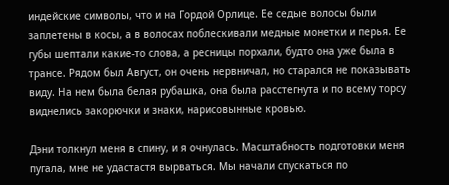индейские символы, что и на Гордой Орлице. Ее седые волосы были заплетены в косы, а в волосах поблескивали медные монетки и перья. Ее губы шептали какие-то слова, а ресницы порхали, будто она уже была в трансе. Рядом был Август, он очень нервничал, но старался не показывать виду. На нем была белая рубашка, она была расстегнута и по всему торсу виднелись закорючки и знаки, нарисовынные кровью.

Дэни толкнул меня в спину, и я очнулась. Масштабность подготовки меня пугала, мне не удастастя вырваться. Мы начали спускаться по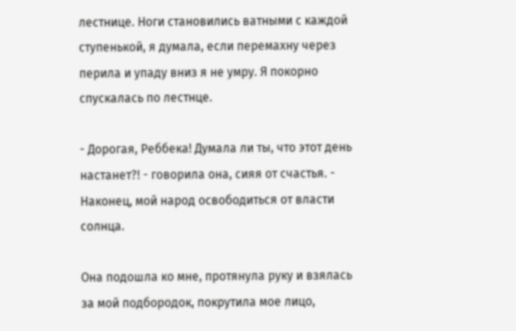лестнице. Ноги становились ватными с каждой ступенькой, я думала, если перемахну через перила и упаду вниз я не умру. Я покорно спускалась по лестнце.

- Дорогая, Реббека! Думала ли ты, что этот день настанет?! - говорила она, сияя от счастья. - Наконец, мой народ освободиться от власти солнца.

Она подошла ко мне, протянула руку и взялась за мой подбородок, покрутила мое лицо,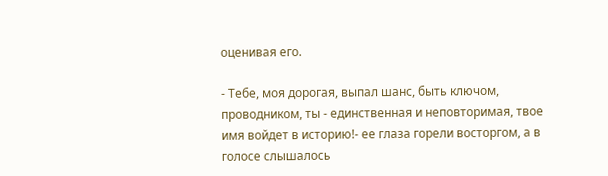оценивая его.

- Тебе, моя дорогая, выпал шанс, быть ключом, проводником, ты - единственная и неповторимая, твое имя войдет в историю!- ее глаза горели восторгом, а в голосе слышалось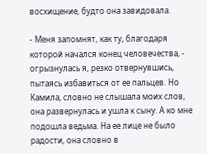восхищение, будто она завидовала.

- Меня запомнят, как ту, благодаря которой начался конец человечества, - огрызнулась я, резко отвернувшись, пытаясь избавиться от ее пальцев. Но Камила, словно не слышала моих слов, она развернулась и ушла к сыну. А ко мне подошла ведьма. На ее лице не было радости, она словно в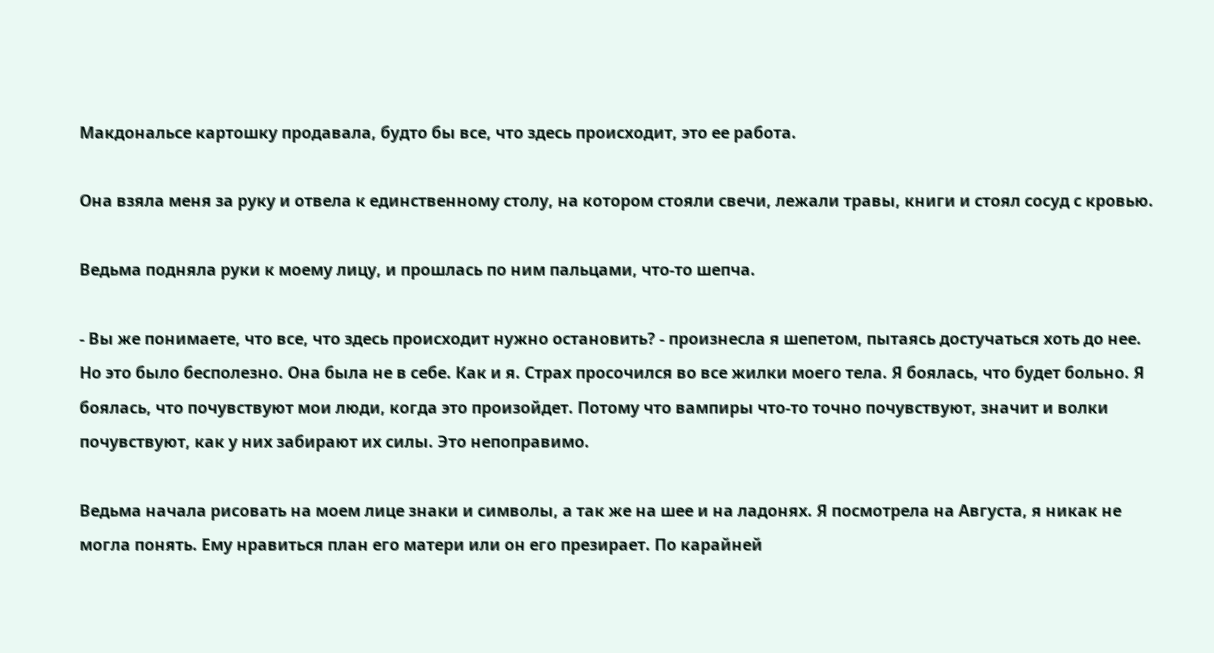Макдональсе картошку продавала, будто бы все, что здесь происходит, это ее работа.

Она взяла меня за руку и отвела к единственному столу, на котором стояли свечи, лежали травы, книги и стоял сосуд с кровью.

Ведьма подняла руки к моему лицу, и прошлась по ним пальцами, что-то шепча.

- Вы же понимаете, что все, что здесь происходит нужно остановить? - произнесла я шепетом, пытаясь достучаться хоть до нее. Но это было бесполезно. Она была не в себе. Как и я. Страх просочился во все жилки моего тела. Я боялась, что будет больно. Я боялась, что почувствуют мои люди, когда это произойдет. Потому что вампиры что-то точно почувствуют, значит и волки почувствуют, как у них забирают их силы. Это непоправимо.

Ведьма начала рисовать на моем лице знаки и символы, а так же на шее и на ладонях. Я посмотрела на Августа, я никак не могла понять. Ему нравиться план его матери или он его презирает. По карайней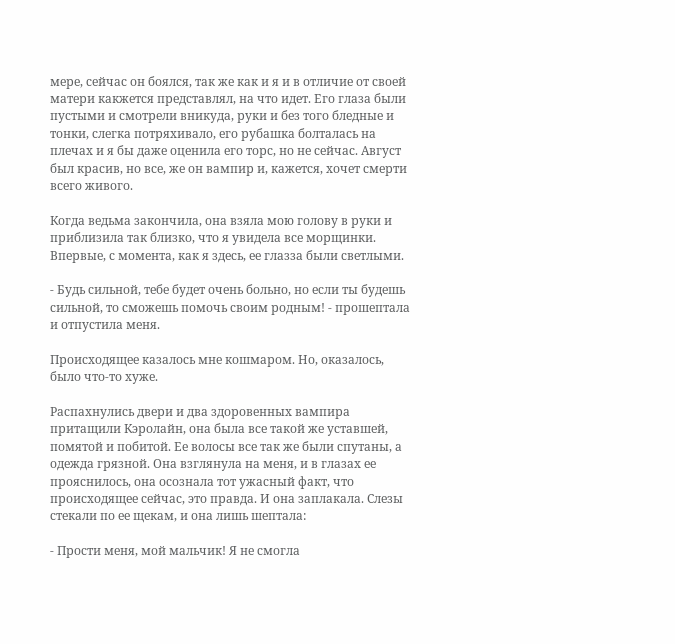мере, сейчас он боялся, так же как и я и в отличие от своей матери какжется представлял, на что идет. Его глаза были пустыми и смотрели вникуда, руки и без того бледные и тонки, слегка потряхивало, его рубашка болталась на плечах и я бы даже оценила его торс, но не сейчас. Август был красив, но все, же он вампир и, кажется, хочет смерти всего живого.

Когда ведьма закончила, она взяла мою голову в руки и приблизила так близко, что я увидела все морщинки. Впервые, с момента, как я здесь, ее глазза были светлыми.

- Будь сильной, тебе будет очень больно, но если ты будешь сильной, то сможешь помочь своим родным! - прошептала и отпустила меня.

Происходящее казалось мне кошмаром. Но, оказалось, было что-то хуже.

Распахнулись двери и два здоровенных вампира притащили Кэролайн, она была все такой же уставшей, помятой и побитой. Ее волосы все так же были спутаны, а одежда грязной. Она взглянула на меня, и в глазах ее прояснилось, она осознала тот ужасный факт, что происходящее сейчас, это правда. И она заплакала. Слезы стекали по ее щекам, и она лишь шептала:

- Прости меня, мой мальчик! Я не смогла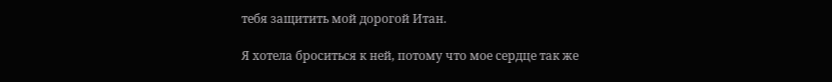тебя защитить мой дорогой Итан.

Я хотела броситься к ней, потому что мое сердце так же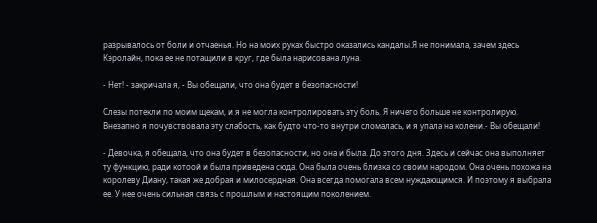разрывалось от боли и отчаенья. Но на моих руках быстро оказались кандалы.Я не понимала, зачем здесь Кэролайн, пока ее не потащили в круг, где была нарисована луна.

- Нет! - закричала я, - Вы обещали, что она будет в безопасности!

Слезы потекли по моим щекам, и я не могла контролировать эту боль. Я ничего больше не контролирую. Внезапно я почувствовала эту слабость, как будто что-то внутри сломалась, и я упала на колени.- Вы обещали!

- Девочка, я обещала, что она будет в безопасности, но она и была. До этого дня. Здесь и сейчас она выполняет ту функцию, ради котоой и была приведена сюда. Она была очень близка со своим народом. Она очень похожа на королеву Диану, такая же добрая и милосердная. Она всегда помогала всем нуждающимся. И поэтому я выбрала ее. У нее очень сильная связь с прошлым и настоящим поколением.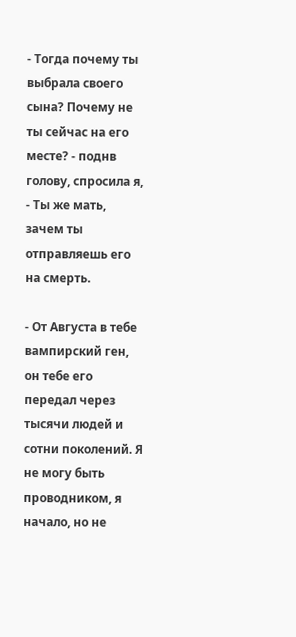- Тогда почему ты выбрала своего сына? Почему не ты сейчас на его месте? - поднв голову, спросила я, - Ты же мать, зачем ты отправляешь его на смерть.

- От Августа в тебе вампирский ген, он тебе его передал через тысячи людей и сотни поколений. Я не могу быть проводником, я начало, но не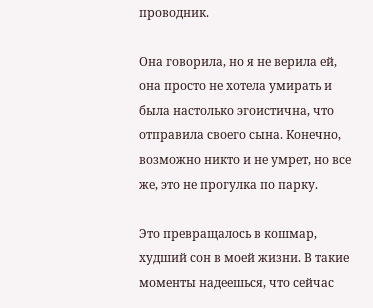проводник.

Она говорила, но я не верила ей, она просто не хотела умирать и была настолько эгоистична, что отправила своего сына. Конечно, возможно никто и не умрет, но все же, это не прогулка по парку.

Это превращалось в кошмар, худший сон в моей жизни. В такие моменты надеешься, что сейчас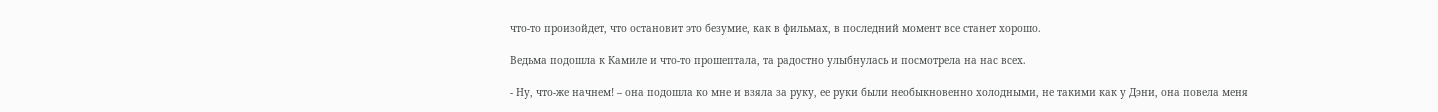что-то произойдет, что остановит это безумие, как в фильмах, в последний момент все станет хорошо.

Ведьма подошла к Камиле и что-то прошептала, та радостно улыбнулась и посмотрела на нас всех.

- Ну, что-же начнем! – она подошла ко мне и взяла за руку, ее руки были необыкновенно холодными, не такими как у Дэни, она повела меня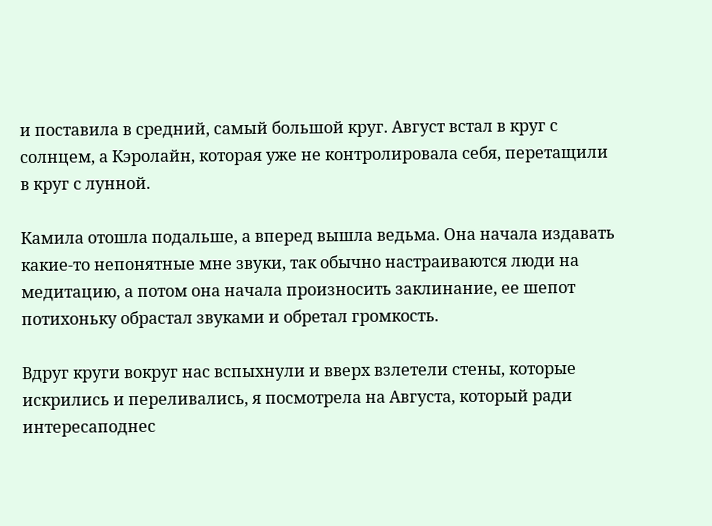и поставила в средний, самый большой круг. Август встал в круг с солнцем, а Кэролайн, которая уже не контролировала себя, перетащили в круг с лунной.

Камила отошла подальше, а вперед вышла ведьма. Она начала издавать какие-то непонятные мне звуки, так обычно настраиваются люди на медитацию, а потом она начала произносить заклинание, ее шепот потихоньку обрастал звуками и обретал громкость.

Вдруг круги вокруг нас вспыхнули и вверх взлетели стены, которые искрились и переливались, я посмотрела на Августа, который ради интересаподнес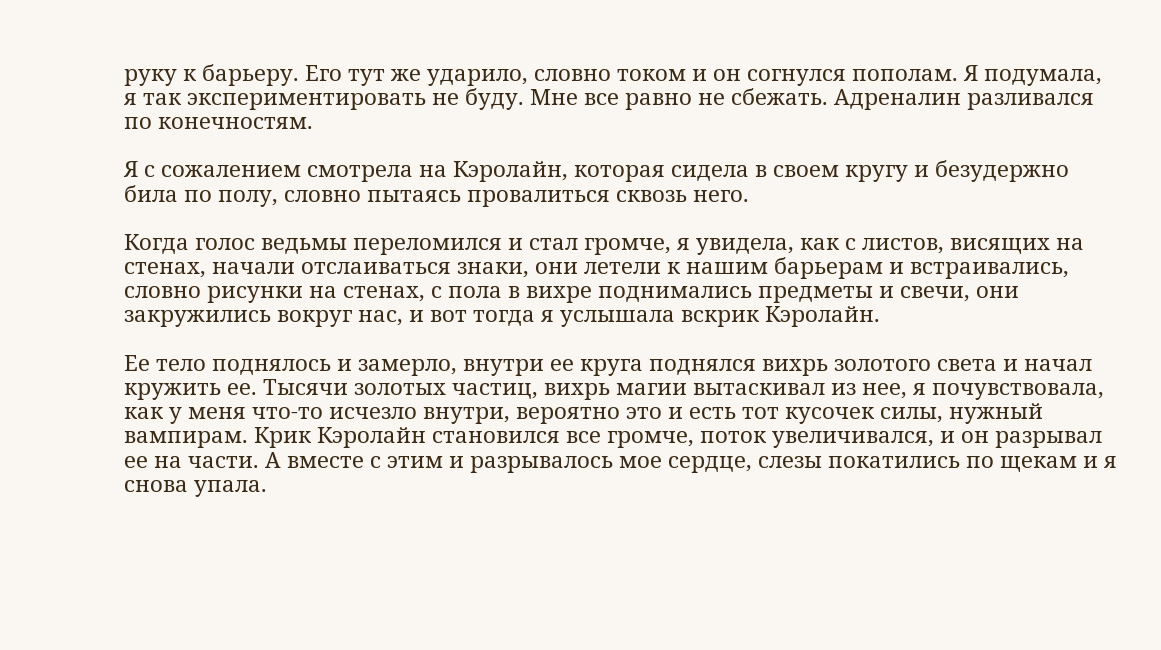руку к барьеру. Его тут же ударило, словно током и он согнулся пополам. Я подумала, я так экспериментировать не буду. Мне все равно не сбежать. Адреналин разливался по конечностям.

Я с сожалением смотрела на Кэролайн, которая сидела в своем кругу и безудержно била по полу, словно пытаясь провалиться сквозь него.

Когда голос ведьмы переломился и стал громче, я увидела, как с листов, висящих на стенах, начали отслаиваться знаки, они летели к нашим барьерам и встраивались, словно рисунки на стенах, с пола в вихре поднимались предметы и свечи, они закружились вокруг нас, и вот тогда я услышала вскрик Кэролайн.

Ее тело поднялось и замерло, внутри ее круга поднялся вихрь золотого света и начал кружить ее. Тысячи золотых частиц, вихрь магии вытаскивал из нее, я почувствовала, как у меня что-то исчезло внутри, вероятно это и есть тот кусочек силы, нужный вампирам. Крик Кэролайн становился все громче, поток увеличивался, и он разрывал ее на части. А вместе с этим и разрывалось мое сердце, слезы покатились по щекам и я снова упала.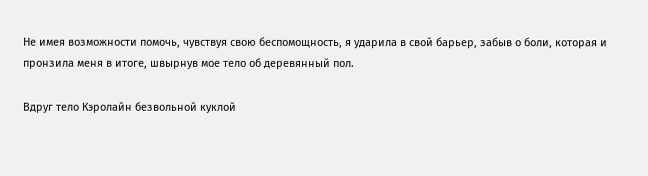Не имея возможности помочь, чувствуя свою беспомощность, я ударила в свой барьер, забыв о боли, которая и пронзила меня в итоге, швырнув мое тело об деревянный пол.

Вдруг тело Кэролайн безвольной куклой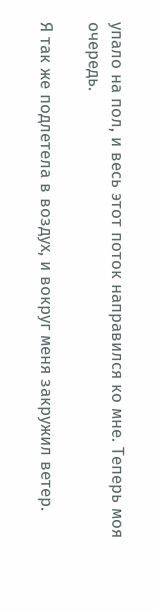упало на пол, и весь этот поток направился ко мне. Теперь моя очередь.

Я так же подлетела в воздух, и вокруг меня закружил ветер.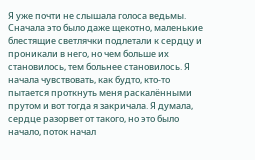Я уже почти не слышала голоса ведьмы. Сначала это было даже щекотно, маленькие блестящие светлячки подлетали к сердцу и проникали в него, но чем больше их становилось, тем больнее становилось. Я начала чувствовать, как будто, кто-то пытается проткнуть меня раскалёнными прутом и вот тогда я закричала. Я думала, сердце разорвет от такого, но это было начало, поток начал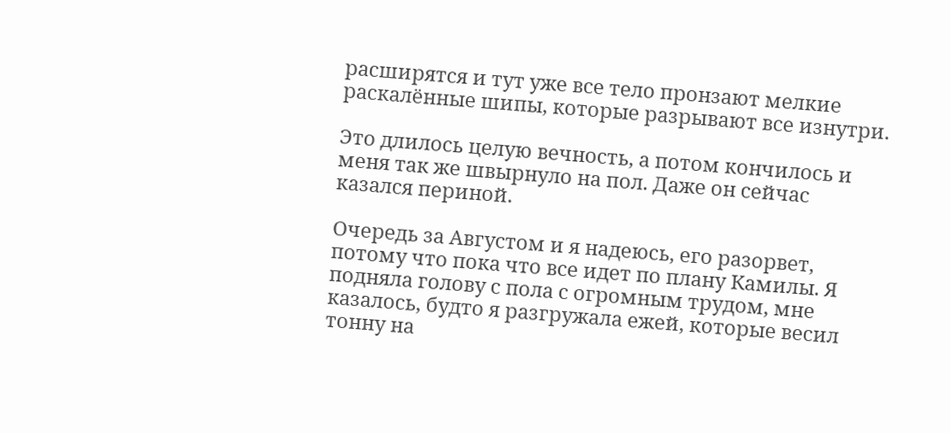расширятся и тут уже все тело пронзают мелкие раскалённые шипы, которые разрывают все изнутри.

Это длилось целую вечность, а потом кончилось и меня так же швырнуло на пол. Даже он сейчас казался периной.

Очередь за Августом и я надеюсь, его разорвет, потому что пока что все идет по плану Камилы. Я подняла голову с пола с огромным трудом, мне казалось, будто я разгружала ежей, которые весил тонну на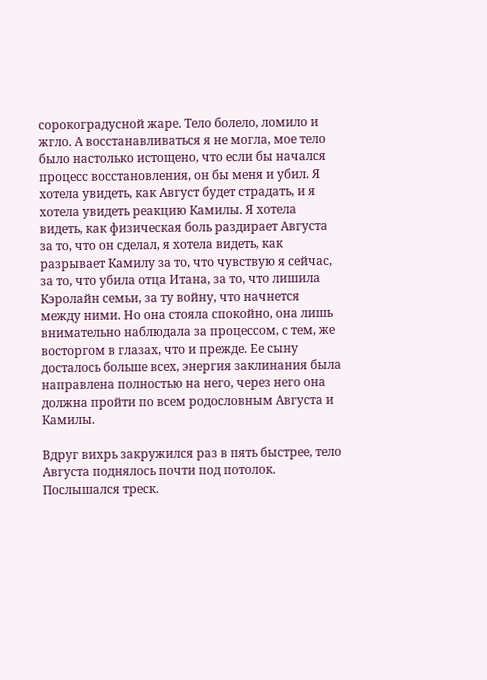сорокоградусной жаре. Тело болело, ломило и жгло. А восстанавливаться я не могла, мое тело было настолько истощено, что если бы начался процесс восстановления, он бы меня и убил. Я хотела увидеть, как Август будет страдать, и я хотела увидеть реакцию Камилы. Я хотела видеть, как физическая боль раздирает Августа за то, что он сделал, я хотела видеть, как разрывает Камилу за то, что чувствую я сейчас, за то, что убила отца Итана, за то, что лишила Кэролайн семьи, за ту войну, что начнется между ними. Но она стояла спокойно, она лишь внимательно наблюдала за процессом, с тем, же восторгом в глазах, что и прежде. Ее сыну досталось больше всех, энергия заклинания была направлена полностью на него, через него она должна пройти по всем родословным Августа и Камилы.

Вдруг вихрь закружился раз в пять быстрее, тело Августа поднялось почти под потолок. Послышался треск.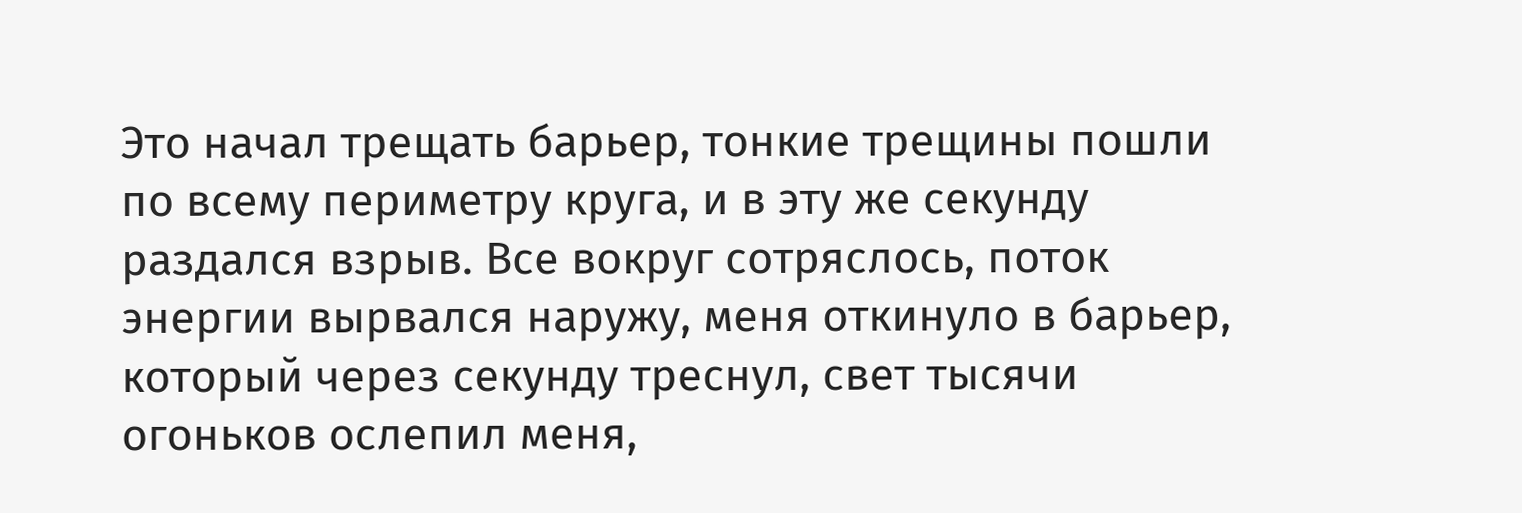Это начал трещать барьер, тонкие трещины пошли по всему периметру круга, и в эту же секунду раздался взрыв. Все вокруг сотряслось, поток энергии вырвался наружу, меня откинуло в барьер, который через секунду треснул, свет тысячи огоньков ослепил меня,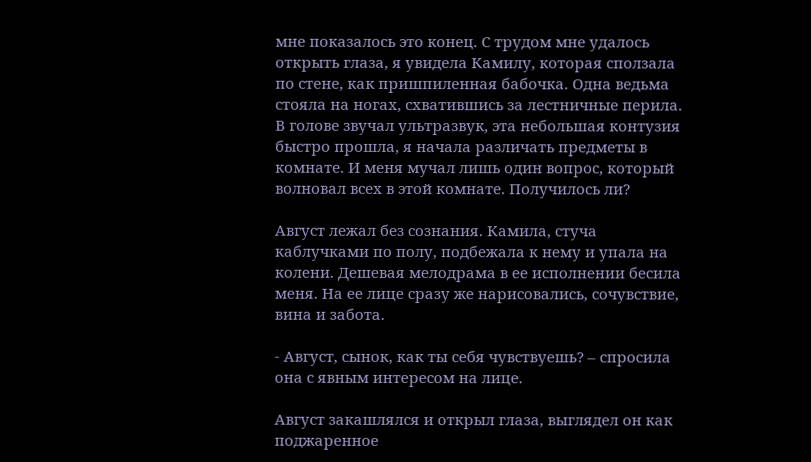мне показалось это конец. С трудом мне удалось открыть глаза, я увидела Камилу, которая сползала по стене, как пришпиленная бабочка. Одна ведьма стояла на ногах, схватившись за лестничные перила. В голове звучал ультразвук, эта небольшая контузия быстро прошла, я начала различать предметы в комнате. И меня мучал лишь один вопрос, который волновал всех в этой комнате. Получилось ли?

Август лежал без сознания. Камила, стуча каблучками по полу, подбежала к нему и упала на колени. Дешевая мелодрама в ее исполнении бесила меня. На ее лице сразу же нарисовались, сочувствие, вина и забота.

- Август, сынок, как ты себя чувствуешь? – спросила она с явным интересом на лице.

Август закашлялся и открыл глаза, выглядел он как поджаренное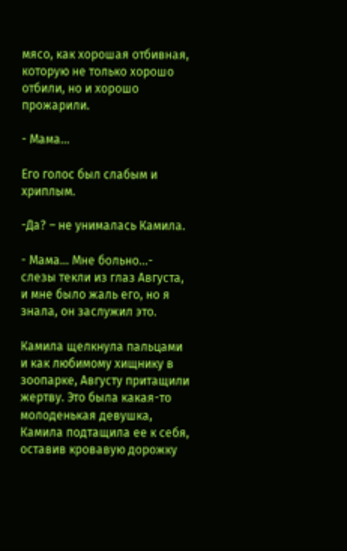мясо, как хорошая отбивная, которую не только хорошо отбили, но и хорошо прожарили.

- Мама...

Его голос был слабым и хриплым.

-Да? – не унималась Камила.

- Мама... Мне больно...- слезы текли из глаз Августа, и мне было жаль его, но я знала, он заслужил это.

Камила щелкнула пальцами и как любимому хищнику в зоопарке, Августу притащили жертву. Это была какая-то молоденькая девушка, Камила подтащила ее к себя, оставив кровавую дорожку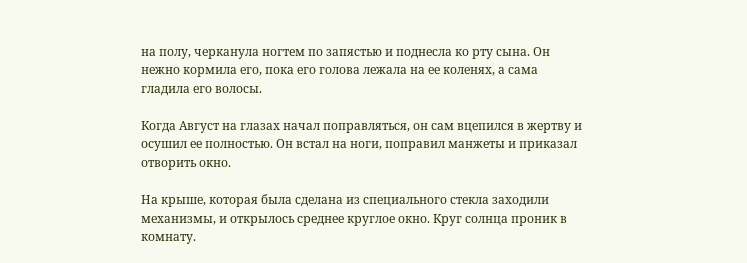на полу, черканула ногтем по запястью и поднесла ко рту сына. Он нежно кормила его, пока его голова лежала на ее коленях, а сама гладила его волосы.

Когда Август на глазах начал поправляться, он сам вцепился в жертву и осушил ее полностью. Он встал на ноги, поправил манжеты и приказал отворить окно.

На крыше, которая была сделана из специального стекла заходили механизмы, и открылось среднее круглое окно. Круг солнца проник в комнату.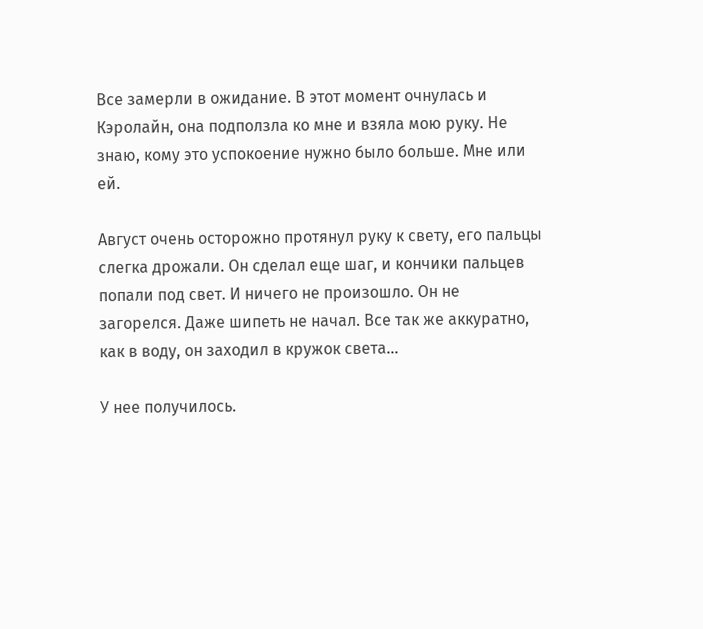Все замерли в ожидание. В этот момент очнулась и Кэролайн, она подползла ко мне и взяла мою руку. Не знаю, кому это успокоение нужно было больше. Мне или ей.

Август очень осторожно протянул руку к свету, его пальцы слегка дрожали. Он сделал еще шаг, и кончики пальцев попали под свет. И ничего не произошло. Он не загорелся. Даже шипеть не начал. Все так же аккуратно, как в воду, он заходил в кружок света...

У нее получилось.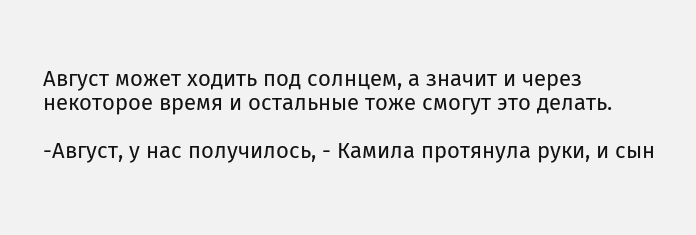Август может ходить под солнцем, а значит и через некоторое время и остальные тоже смогут это делать.

-Август, у нас получилось, - Камила протянула руки, и сын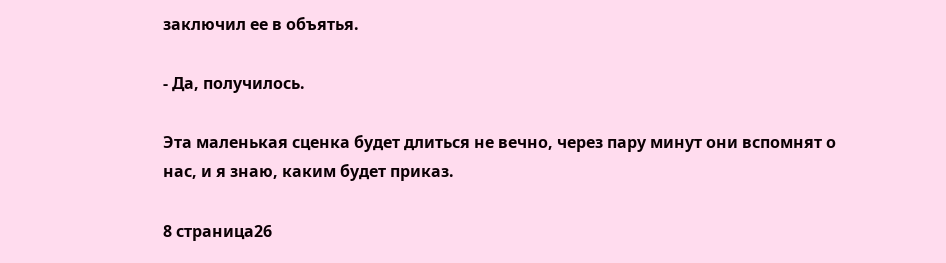заключил ее в объятья.

- Да, получилось.

Эта маленькая сценка будет длиться не вечно, через пару минут они вспомнят о нас, и я знаю, каким будет приказ.

8 страница26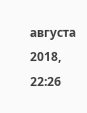августа 2018, 22:26